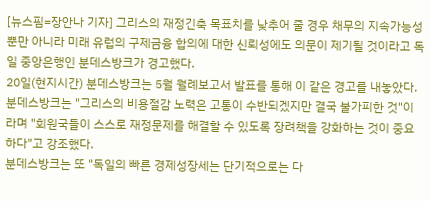[뉴스핌=장안나 기자] 그리스의 재정긴축 목표치를 낮추어 줄 경우 채무의 지속가능성뿐만 아니라 미래 유럽의 구제금융 합의에 대한 신뢰성에도 의문이 제기될 것이라고 독일 중앙은행인 분데스방크가 경고했다.
20일(현지시간) 분데스방크는 5월 월례보고서 발표를 통해 이 같은 경고를 내놓았다.
분데스방크는 "그리스의 비용절감 노력은 고통이 수반되겠지만 결국 불가피한 것"이라며 "회원국들이 스스로 재정문제를 해결할 수 있도록 장려책을 강화하는 것이 중요하다"고 강조했다.
분데스방크는 또 "독일의 빠른 경제성장세는 단기적으로는 다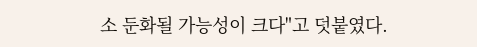소 둔화될 가능성이 크다"고 덧붙였다.